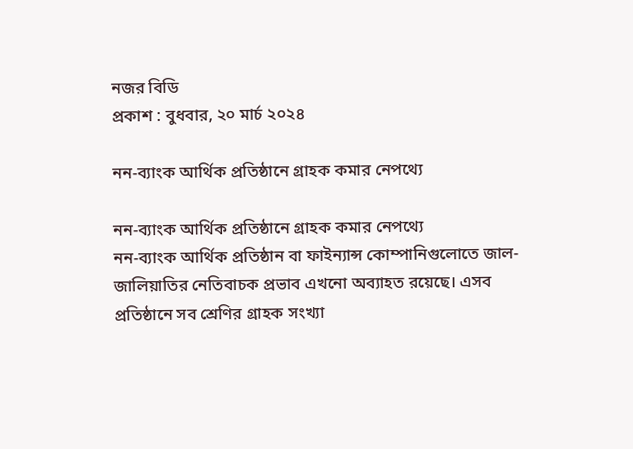নজর বিডি
প্রকাশ : বুধবার, ২০ মার্চ ২০২৪

নন-ব্যাংক আর্থিক প্রতিষ্ঠানে গ্রাহক কমার নেপথ্যে

নন-ব্যাংক আর্থিক প্রতিষ্ঠানে গ্রাহক কমার নেপথ্যে
নন-ব্যাংক আর্থিক প্রতিষ্ঠান বা ফাইন্যান্স কোম্পানিগুলোতে জাল-জালিয়াতির নেতিবাচক প্রভাব এখনো অব্যাহত রয়েছে। এসব প্রতিষ্ঠানে সব শ্রেণির গ্রাহক সংখ্যা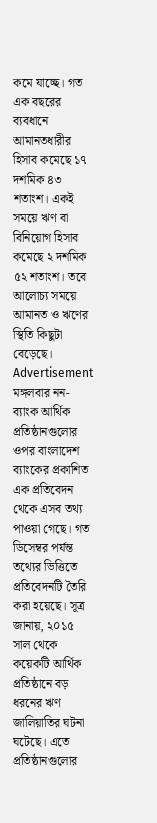কমে যাচ্ছে। গত এক বছরের ব্যবধানে আমানতধারীর হিসাব কমেছে ১৭ দশমিক ৪৩ শতাংশ। একই সময়ে ঋণ বা বিনিয়োগ হিসাব কমেছে ২ দশমিক ৫২ শতাংশ। তবে আলোচ্য সময়ে আমানত ও ঋণের স্থিতি কিছুটা বেড়েছে। Advertisement মঙ্গলবার নন-ব্যাংক আর্থিক প্রতিষ্ঠানগুলোর ওপর বাংলাদেশ ব্যাংকের প্রকাশিত এক প্রতিবেদন থেকে এসব তথ্য পাওয়া গেছে। গত ডিসেম্বর পর্যন্ত তথ্যের ভিত্তিতে প্রতিবেদনটি তৈরি করা হয়েছে। সূত্র জানায়, ২০১৫ সাল থেকে কয়েকটি আর্থিক প্রতিষ্ঠানে বড় ধরনের ঋণ জালিয়াতির ঘটনা ঘটেছে। এতে প্রতিষ্ঠানগুলোর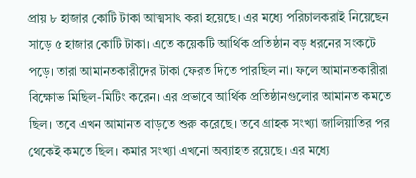প্রায় ৮ হাজার কোটি টাকা আত্মসাৎ করা হয়েছে। এর মধ্যে পরিচালকরাই নিয়েছেন সাড়ে ৫ হাজার কোটি টাকা। এতে কয়েকটি আর্থিক প্রতিষ্ঠান বড় ধরনের সংকটে পড়ে। তারা আমানতকারীদের টাকা ফেরত দিতে পারছিল না। ফলে আমানতকারীরা বিক্ষোভ মিছিল-মিটিং করেন। এর প্রভাবে আর্থিক প্রতিষ্ঠানগুলোর আমানত কমতে ছিল। তবে এখন আমানত বাড়তে শুরু করেছে। তবে গ্রাহক সংখ্যা জালিয়াতির পর থেকেই কমতে ছিল। কমার সংখ্যা এখনো অব্যাহত রয়েছে। এর মধ্যে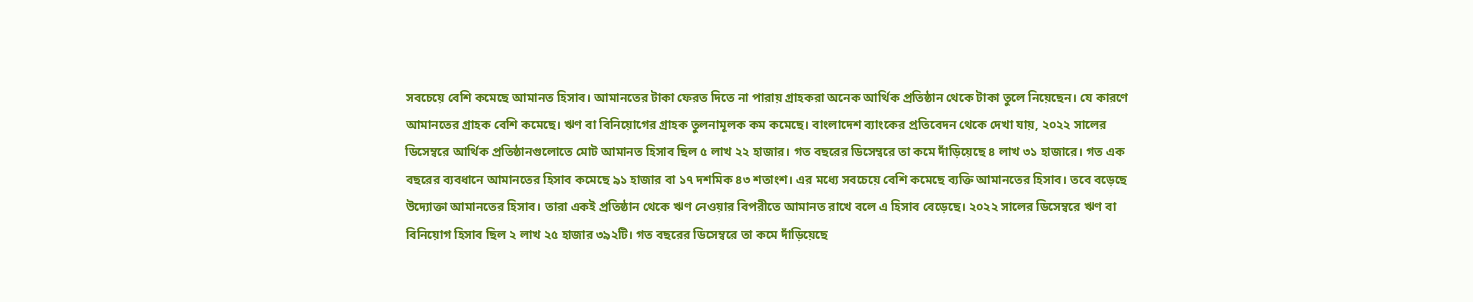সবচেয়ে বেশি কমেছে আমানত হিসাব। আমানতের টাকা ফেরত দিতে না পারায় গ্রাহকরা অনেক আর্থিক প্রতিষ্ঠান থেকে টাকা তুলে নিয়েছেন। যে কারণে আমানতের গ্রাহক বেশি কমেছে। ঋণ বা বিনিয়োগের গ্রাহক তুলনামূলক কম কমেছে। বাংলাদেশ ব্যাংকের প্রতিবেদন থেকে দেখা যায়, ২০২২ সালের ডিসেম্বরে আর্থিক প্রতিষ্ঠানগুলোতে মোট আমানত হিসাব ছিল ৫ লাখ ২২ হাজার। গত বছরের ডিসেম্বরে তা কমে দাঁড়িয়েছে ৪ লাখ ৩১ হাজারে। গত এক বছরের ব্যবধানে আমানতের হিসাব কমেছে ৯১ হাজার বা ১৭ দশমিক ৪৩ শতাংশ। এর মধ্যে সবচেয়ে বেশি কমেছে ব্যক্তি আমানতের হিসাব। তবে বড়েছে উদ্যোক্তা আমানতের হিসাব। তারা একই প্রতিষ্ঠান থেকে ঋণ নেওয়ার বিপরীতে আমানত রাখে বলে এ হিসাব বেড়েছে। ২০২২ সালের ডিসেম্বরে ঋণ বা বিনিয়োগ হিসাব ছিল ২ লাখ ২৫ হাজার ৩৯২টি। গত বছরের ডিসেম্বরে তা কমে দাঁড়িয়েছে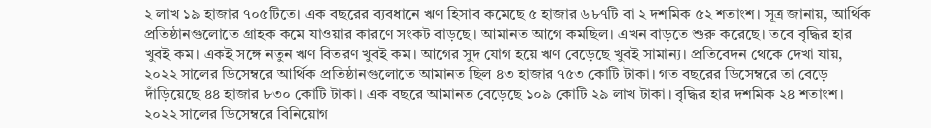২ লাখ ১৯ হাজার ৭০৫টিতে। এক বছরের ব্যবধানে ঋণ হিসাব কমেছে ৫ হাজার ৬৮৭টি বা ২ দশমিক ৫২ শতাংশ। সূত্র জানায়, আর্থিক প্রতিষ্ঠানগুলোতে গ্রাহক কমে যাওয়ার কারণে সংকট বাড়ছে। আমানত আগে কমছিল। এখন বাড়তে শুরু করেছে। তবে বৃদ্ধির হার খুবই কম। একই সঙ্গে নতুন ঋণ বিতরণ খুবই কম। আগের সুদ যোগ হয়ে ঋণ বেড়েছে খুবই সামান্য। প্রতিবেদন থেকে দেখা যায়, ২০২২ সালের ডিসেম্বরে আর্থিক প্রতিষ্ঠানগুলোতে আমানত ছিল ৪৩ হাজার ৭৫৩ কোটি টাকা। গত বছরের ডিসেম্বরে তা বেড়ে দাঁড়িয়েছে ৪৪ হাজার ৮৩০ কোটি টাকা। এক বছরে আমানত বেড়েছে ১০৯ কোটি ২৯ লাখ টাকা। বৃদ্ধির হার দশমিক ২৪ শতাংশ। ২০২২ সালের ডিসেম্বরে বিনিয়োগ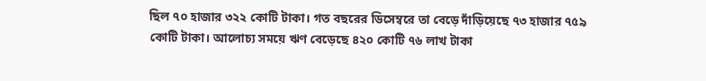ছিল ৭০ হাজার ৩২২ কোটি টাকা। গত বছরের ডিসেম্বরে তা বেড়ে দাঁড়িয়েছে ৭৩ হাজার ৭৫৯ কোটি টাকা। আলোচ্য সময়ে ঋণ বেড়েছে ৪২০ কোটি ৭৬ লাখ টাকা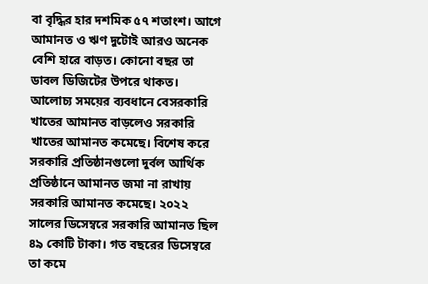বা বৃদ্ধির হার দশমিক ৫৭ শতাংশ। আগে আমানত ও ঋণ দুটোই আরও অনেক বেশি হারে বাড়ত। কোনো বছর তা ডাবল ডিজিটের উপরে থাকত। আলোচ্য সময়ের ব্যবধানে বেসরকারি খাতের আমানত বাড়লেও সরকারি খাতের আমানত কমেছে। বিশেষ করে সরকারি প্রতিষ্ঠানগুলো দুর্বল আর্থিক প্রতিষ্ঠানে আমানত জমা না রাখায় সরকারি আমানত কমেছে। ২০২২ সালের ডিসেম্বরে সরকারি আমানত ছিল ৪৯ কোটি টাকা। গত বছরের ডিসেম্বরে তা কমে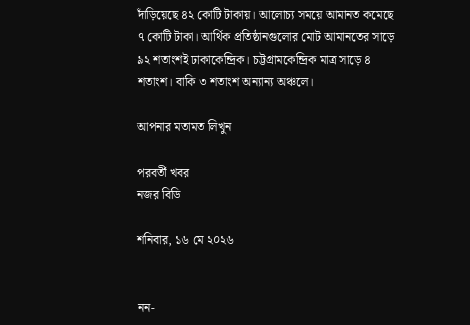দাঁড়িয়েছে ৪২ কোটি টাকায়। আলোচ্য সময়ে আমানত কমেছে ৭ কোটি টাকা। আর্থিক প্রতিষ্ঠানগুলোর মোট আমানতের সাড়ে ৯২ শতাংশই ঢাকাকেন্দ্রিক। চট্টগ্রামকেন্দ্রিক মাত্র সাড়ে ৪ শতাংশ। বাকি ৩ শতাংশ অন্যান্য অঞ্চলে।

আপনার মতামত লিখুন

পরবর্তী খবর
নজর বিডি

শনিবার, ১৬ মে ২০২৬


নন-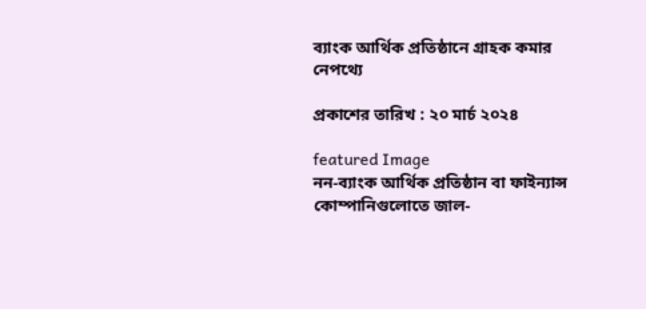ব্যাংক আর্থিক প্রতিষ্ঠানে গ্রাহক কমার নেপথ্যে

প্রকাশের তারিখ : ২০ মার্চ ২০২৪

featured Image
নন-ব্যাংক আর্থিক প্রতিষ্ঠান বা ফাইন্যান্স কোম্পানিগুলোতে জাল-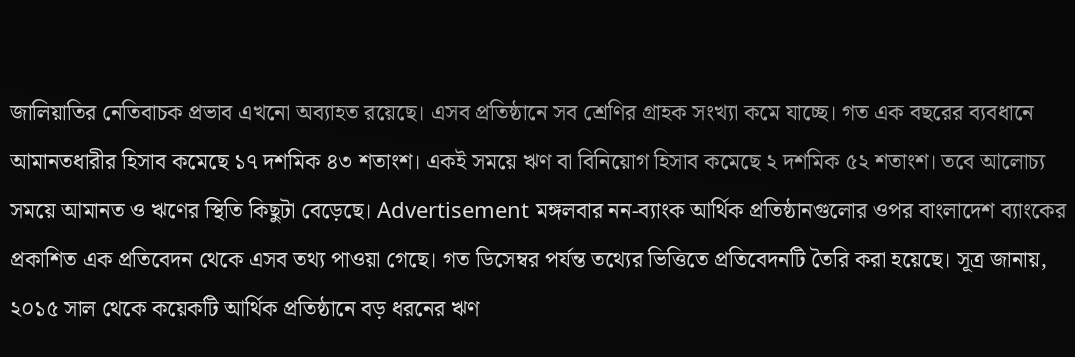জালিয়াতির নেতিবাচক প্রভাব এখনো অব্যাহত রয়েছে। এসব প্রতিষ্ঠানে সব শ্রেণির গ্রাহক সংখ্যা কমে যাচ্ছে। গত এক বছরের ব্যবধানে আমানতধারীর হিসাব কমেছে ১৭ দশমিক ৪৩ শতাংশ। একই সময়ে ঋণ বা বিনিয়োগ হিসাব কমেছে ২ দশমিক ৫২ শতাংশ। তবে আলোচ্য সময়ে আমানত ও ঋণের স্থিতি কিছুটা বেড়েছে। Advertisement মঙ্গলবার নন-ব্যাংক আর্থিক প্রতিষ্ঠানগুলোর ওপর বাংলাদেশ ব্যাংকের প্রকাশিত এক প্রতিবেদন থেকে এসব তথ্য পাওয়া গেছে। গত ডিসেম্বর পর্যন্ত তথ্যের ভিত্তিতে প্রতিবেদনটি তৈরি করা হয়েছে। সূত্র জানায়, ২০১৫ সাল থেকে কয়েকটি আর্থিক প্রতিষ্ঠানে বড় ধরনের ঋণ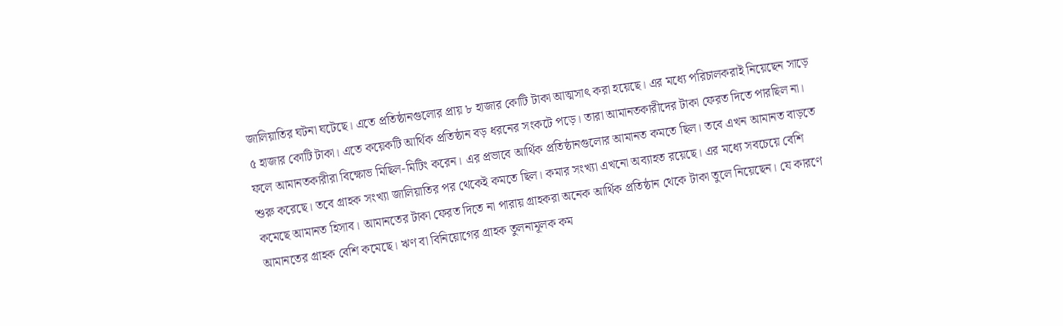জালিয়াতির ঘটনা ঘটেছে। এতে প্রতিষ্ঠানগুলোর প্রায় ৮ হাজার কোটি টাকা আত্মসাৎ করা হয়েছে। এর মধ্যে পরিচালকরাই নিয়েছেন সাড়ে ৫ হাজার কোটি টাকা। এতে কয়েকটি আর্থিক প্রতিষ্ঠান বড় ধরনের সংকটে পড়ে। তারা আমানতকারীদের টাকা ফেরত দিতে পারছিল না। ফলে আমানতকারীরা বিক্ষোভ মিছিল-মিটিং করেন। এর প্রভাবে আর্থিক প্রতিষ্ঠানগুলোর আমানত কমতে ছিল। তবে এখন আমানত বাড়তে শুরু করেছে। তবে গ্রাহক সংখ্যা জালিয়াতির পর থেকেই কমতে ছিল। কমার সংখ্যা এখনো অব্যাহত রয়েছে। এর মধ্যে সবচেয়ে বেশি কমেছে আমানত হিসাব। আমানতের টাকা ফেরত দিতে না পারায় গ্রাহকরা অনেক আর্থিক প্রতিষ্ঠান থেকে টাকা তুলে নিয়েছেন। যে কারণে আমানতের গ্রাহক বেশি কমেছে। ঋণ বা বিনিয়োগের গ্রাহক তুলনামূলক কম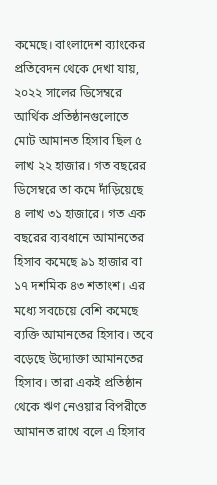কমেছে। বাংলাদেশ ব্যাংকের প্রতিবেদন থেকে দেখা যায়, ২০২২ সালের ডিসেম্বরে আর্থিক প্রতিষ্ঠানগুলোতে মোট আমানত হিসাব ছিল ৫ লাখ ২২ হাজার। গত বছরের ডিসেম্বরে তা কমে দাঁড়িয়েছে ৪ লাখ ৩১ হাজারে। গত এক বছরের ব্যবধানে আমানতের হিসাব কমেছে ৯১ হাজার বা ১৭ দশমিক ৪৩ শতাংশ। এর মধ্যে সবচেয়ে বেশি কমেছে ব্যক্তি আমানতের হিসাব। তবে বড়েছে উদ্যোক্তা আমানতের হিসাব। তারা একই প্রতিষ্ঠান থেকে ঋণ নেওয়ার বিপরীতে আমানত রাখে বলে এ হিসাব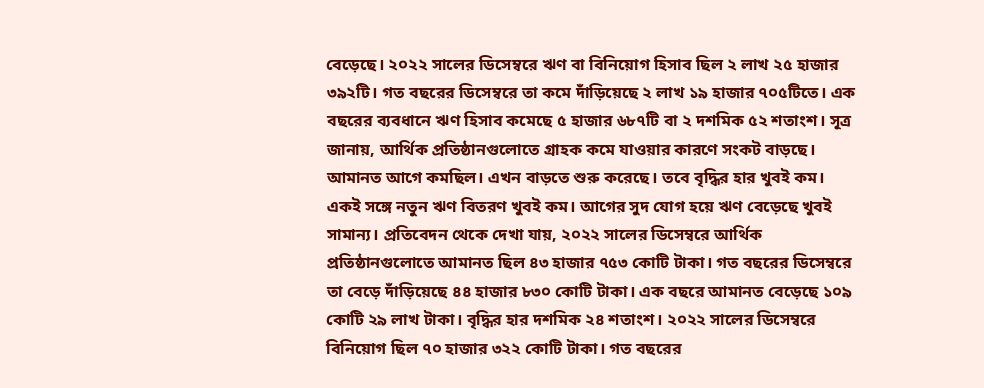বেড়েছে। ২০২২ সালের ডিসেম্বরে ঋণ বা বিনিয়োগ হিসাব ছিল ২ লাখ ২৫ হাজার ৩৯২টি। গত বছরের ডিসেম্বরে তা কমে দাঁড়িয়েছে ২ লাখ ১৯ হাজার ৭০৫টিতে। এক বছরের ব্যবধানে ঋণ হিসাব কমেছে ৫ হাজার ৬৮৭টি বা ২ দশমিক ৫২ শতাংশ। সূত্র জানায়, আর্থিক প্রতিষ্ঠানগুলোতে গ্রাহক কমে যাওয়ার কারণে সংকট বাড়ছে। আমানত আগে কমছিল। এখন বাড়তে শুরু করেছে। তবে বৃদ্ধির হার খুবই কম। একই সঙ্গে নতুন ঋণ বিতরণ খুবই কম। আগের সুদ যোগ হয়ে ঋণ বেড়েছে খুবই সামান্য। প্রতিবেদন থেকে দেখা যায়, ২০২২ সালের ডিসেম্বরে আর্থিক প্রতিষ্ঠানগুলোতে আমানত ছিল ৪৩ হাজার ৭৫৩ কোটি টাকা। গত বছরের ডিসেম্বরে তা বেড়ে দাঁড়িয়েছে ৪৪ হাজার ৮৩০ কোটি টাকা। এক বছরে আমানত বেড়েছে ১০৯ কোটি ২৯ লাখ টাকা। বৃদ্ধির হার দশমিক ২৪ শতাংশ। ২০২২ সালের ডিসেম্বরে বিনিয়োগ ছিল ৭০ হাজার ৩২২ কোটি টাকা। গত বছরের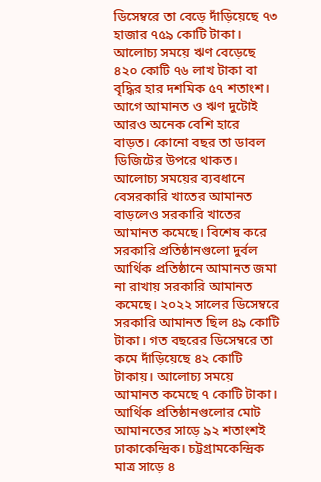ডিসেম্বরে তা বেড়ে দাঁড়িয়েছে ৭৩ হাজার ৭৫৯ কোটি টাকা। আলোচ্য সময়ে ঋণ বেড়েছে ৪২০ কোটি ৭৬ লাখ টাকা বা বৃদ্ধির হার দশমিক ৫৭ শতাংশ। আগে আমানত ও ঋণ দুটোই আরও অনেক বেশি হারে বাড়ত। কোনো বছর তা ডাবল ডিজিটের উপরে থাকত। আলোচ্য সময়ের ব্যবধানে বেসরকারি খাতের আমানত বাড়লেও সরকারি খাতের আমানত কমেছে। বিশেষ করে সরকারি প্রতিষ্ঠানগুলো দুর্বল আর্থিক প্রতিষ্ঠানে আমানত জমা না রাখায় সরকারি আমানত কমেছে। ২০২২ সালের ডিসেম্বরে সরকারি আমানত ছিল ৪৯ কোটি টাকা। গত বছরের ডিসেম্বরে তা কমে দাঁড়িয়েছে ৪২ কোটি টাকায়। আলোচ্য সময়ে আমানত কমেছে ৭ কোটি টাকা। আর্থিক প্রতিষ্ঠানগুলোর মোট আমানতের সাড়ে ৯২ শতাংশই ঢাকাকেন্দ্রিক। চট্টগ্রামকেন্দ্রিক মাত্র সাড়ে ৪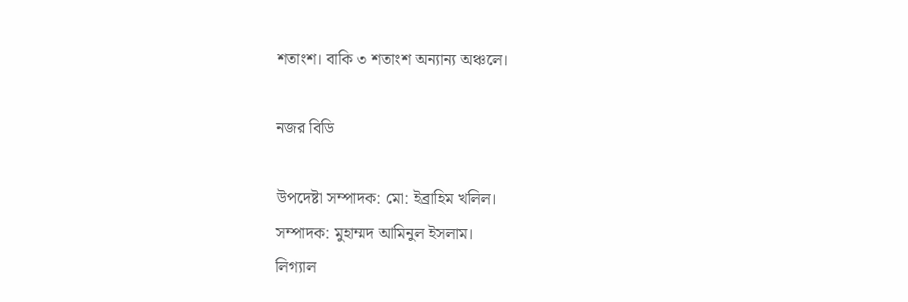শতাংশ। বাকি ৩ শতাংশ অন্যান্য অঞ্চলে।

নজর বিডি

উপদেষ্টা সম্পাদক: মো: ইব্রাহিম খলিল।
সম্পাদক: মুহাম্মদ আমিনুল ইসলাম।
লিগ্যাল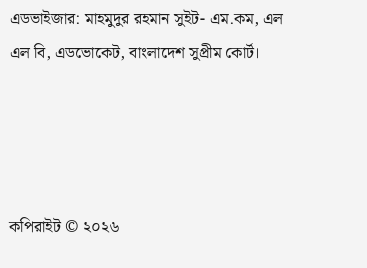এডভাইজার: মাহমুদুর রহমান সুইট- এম.কম, এল এল বি, এডভোকেট, বাংলাদেশ সুপ্রীম কোর্ট।




কপিরাইট © ২০২৬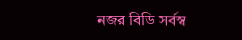নজর বিডি সর্বস্ব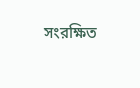সংরক্ষিত